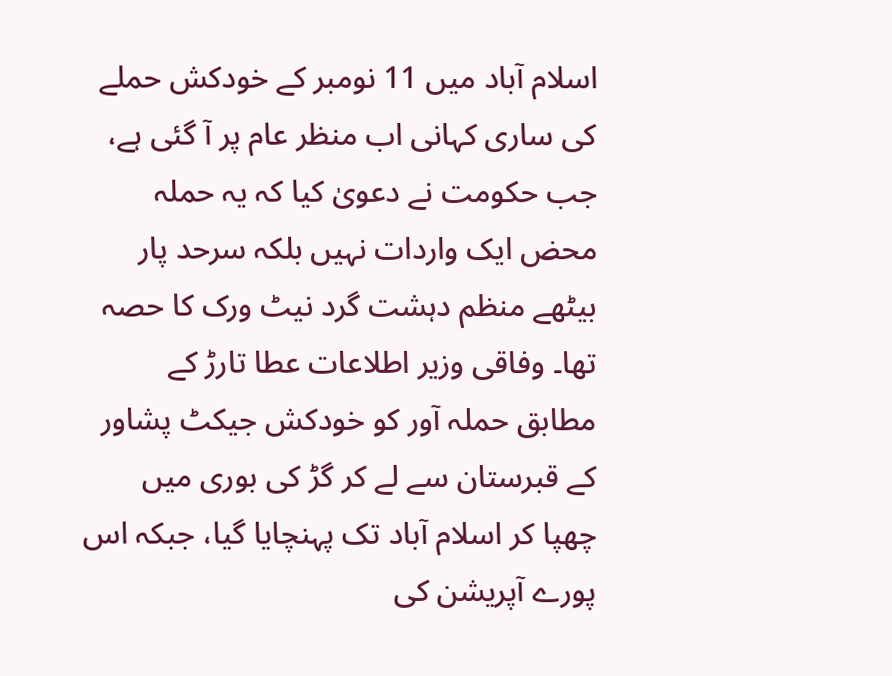اسلام آباد میں 11 نومبر کے خودکش حملے کی ساری کہانی اب منظر عام پر آ گئی ہے، جب حکومت نے دعویٰ کیا کہ یہ حملہ محض ایک واردات نہیں بلکہ سرحد پار بیٹھے منظم دہشت گرد نیٹ ورک کا حصہ تھا۔ وفاقی وزیر اطلاعات عطا تارڑ کے مطابق حملہ آور کو خودکش جیکٹ پشاور کے قبرستان سے لے کر گڑ کی بوری میں چھپا کر اسلام آباد تک پہنچایا گیا، جبکہ اس پورے آپریشن کی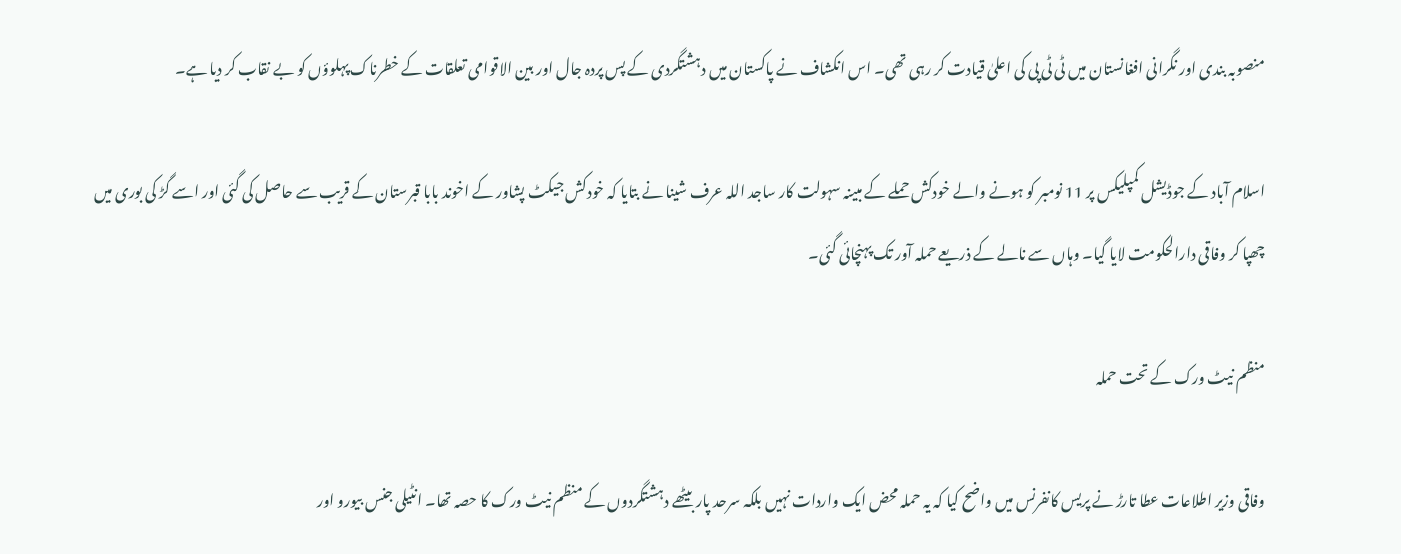منصوبہ بندی اور نگرانی افغانستان میں ٹی ٹی پی کی اعلیٰ قیادت کر رہی تھی۔ اس انکشاف نے پاکستان میں دہشتگردی کے پس پردہ جال اور بین الاقوامی تعلقات کے خطرناک پہلوؤں کو بے نقاب کر دیا ہے۔

اسلام آباد کے جوڈیشل کمپلیکس پر 11 نومبر کو ہونے والے خودکش حملے کے مبینہ سہولت کار ساجد اللہ عرف شینا نے بتایا کہ خودکش جیکٹ پشاور کے اخوند بابا قبرستان کے قریب سے حاصل کی گئی اور اسے گڑ کی بوری میں چھپا کر وفاقی دارالحکومت لایا گیا۔ وہاں سے نالے کے ذریعے حملہ آور تک پہنچائی گئی۔

منظم نیٹ ورک کے تحت حملہ

وفاقی وزیر اطلاعات عطا تارڑ نے پریس کانفرنس میں واضح کیا کہ یہ حملہ محض ایک واردات نہیں بلکہ سرحد پار بیٹھے دہشتگردوں کے منظم نیٹ ورک کا حصہ تھا۔ انٹیلی جنس بیورو اور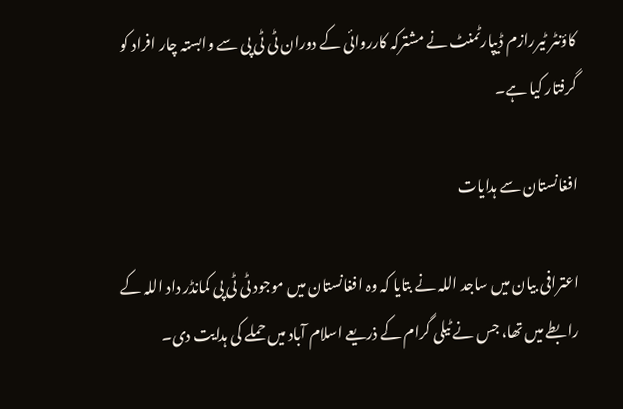کاؤنٹر ٹیررازم ڈیپارٹمنٹ نے مشترکہ کارروائی کے دوران ٹی ٹی پی سے وابستہ چار افراد کو گرفتار کیا ہے۔

افغانستان سے ہدایات

اعترافی بیان میں ساجد اللہ نے بتایا کہ وہ افغانستان میں موجود ٹی ٹی پی کمانڈر داد اللہ کے رابطے میں تھا، جس نے ٹیلی گرام کے ذریعے اسلام آباد میں حملے کی ہدایت دی۔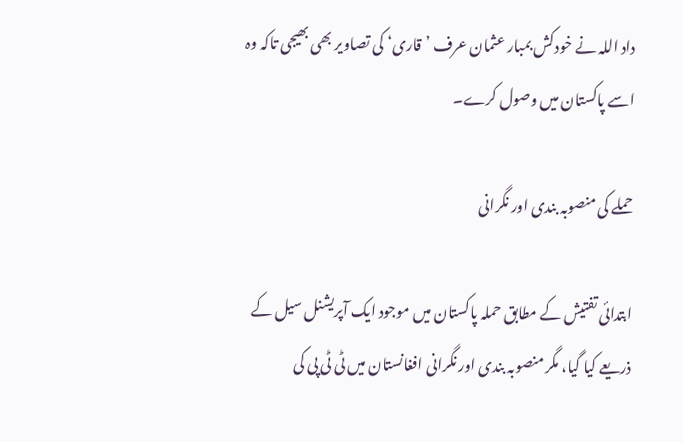داد اللہ نے خودکش بمبار عثمان عرف ’قاری‘ کی تصاویر بھی بھیجی تاکہ وہ اسے پاکستان میں وصول کرے۔

حملے کی منصوبہ بندی اور نگرانی

ابتدائی تفتیش کے مطابق حملہ پاکستان میں موجود ایک آپریشنل سیل کے ذریعے کیا گیا، مگر منصوبہ بندی اور نگرانی افغانستان میں ٹی ٹی پی کی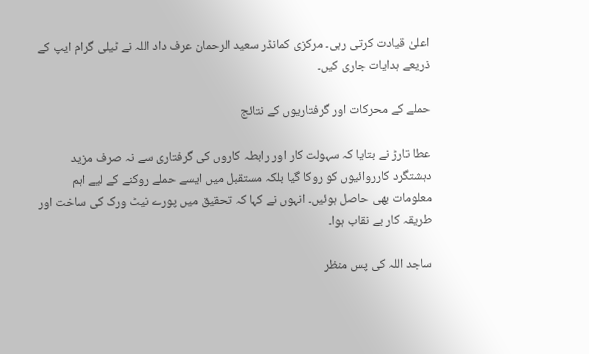اعلیٰ قیادت کرتی رہی۔ مرکزی کمانڈر سعید الرحمان عرف داد اللہ نے ٹیلی گرام ایپ کے ذریعے ہدایات جاری کیں۔

حملے کے محرکات اور گرفتاریوں کے نتائج

عطا تارڑ نے بتایا کہ سہولت کار اور رابطہ کاروں کی گرفتاری سے نہ صرف مزید دہشتگرد کارروائیوں کو روکا گیا بلکہ مستقبل میں ایسے حملے روکنے کے لیے اہم معلومات بھی حاصل ہوئیں۔ انہوں نے کہا کہ تحقیق میں پورے نیٹ ورک کی ساخت اور طریقہ کار بے نقاب ہوا۔

ساجد اللہ کی پس منظر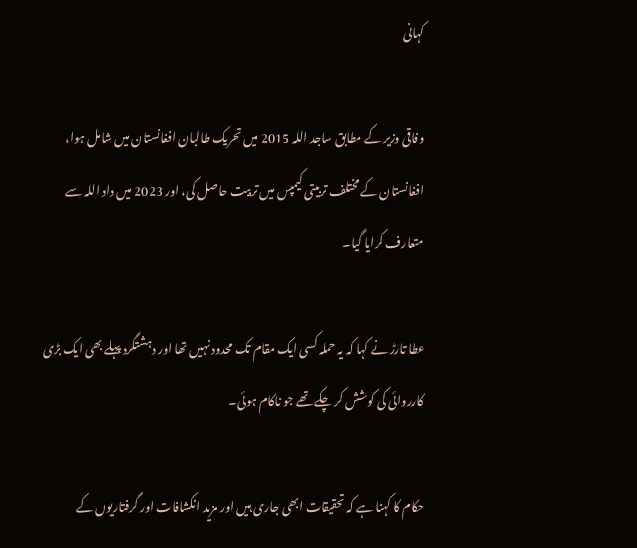کہانی

وفاقی وزیر کے مطابق ساجد اللہ 2015 میں تحریک طالبان افغانستان میں شامل ہوا، افغانستان کے مختلف تربیتی کیمپس میں تربیت حاصل کی، اور 2023 میں داد اللہ سے متعارف کرایا گیا۔

عطا تارڑ نے کہا کہ یہ حملہ کسی ایک مقام تک محدود نہیں تھا اور دہشتگرد پہلے بھی ایک بڑی کارروائی کی کوشش کر چکے تھے جو ناکام ہوئی۔

حکام کا کہنا ہے کہ تحقیقات ابھی جاری ہیں اور مزید انکشافات اور گرفتاریوں کے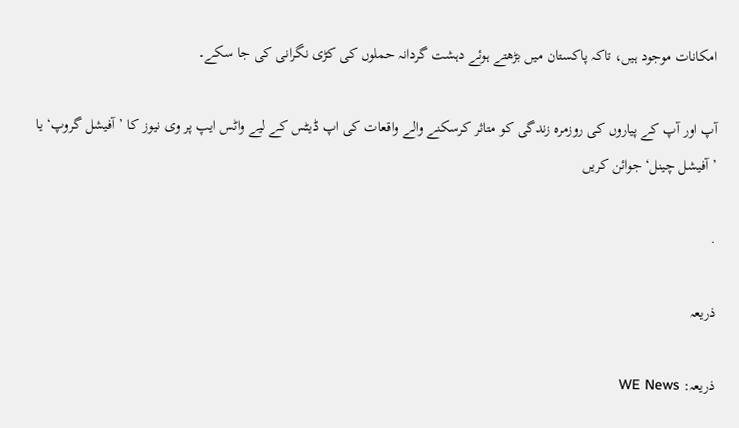امکانات موجود ہیں، تاکہ پاکستان میں بڑھتے ہوئے دہشت گردانہ حملوں کی کڑی نگرانی کی جا سکے۔

آپ اور آپ کے پیاروں کی روزمرہ زندگی کو متاثر کرسکنے والے واقعات کی اپ ڈیٹس کے لیے واٹس ایپ پر وی نیوز کا ’آفیشل گروپ‘ یا ’آفیشل چینل‘ جوائن کریں

.

ذریعہ

ذریعہ: WE News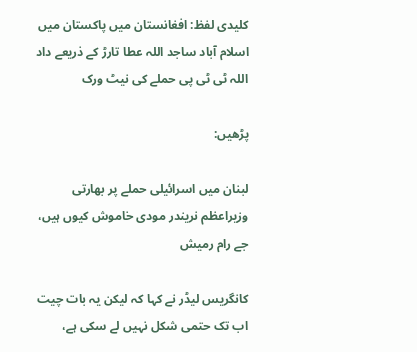کلیدی لفظ: افغانستان میں پاکستان میں اسلام آباد ساجد اللہ عطا تارڑ کے ذریعے داد اللہ ٹی ٹی پی حملے کی نیٹ ورک

پڑھیں:

لبنان میں اسرائیلی حملے پر بھارتی وزیراعظم نریندر مودی خاموش کیوں ہیں، جے رام رمیش

کانگریس لیڈر نے کہا کہ لیکن یہ بات چیت اب تک حتمی شکل نہیں لے سکی ہے،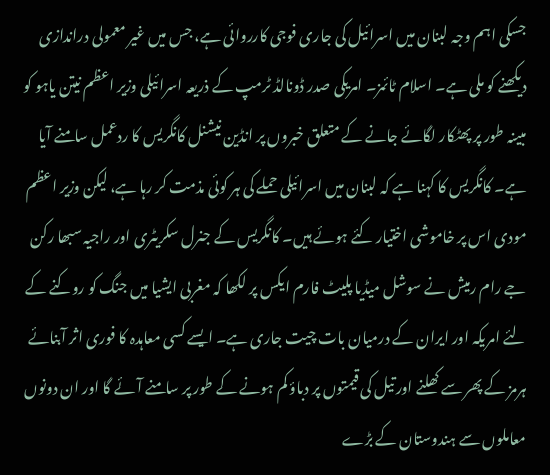جسکی اہم وجہ لبنان میں اسرائیل کی جاری فوجی کارروائی ہے، جس میں غیر معمولی دراندازی دیکھنے کو ملی ہے۔ اسلام ٹائمز۔ امریکی صدر ڈونالڈ ٹرمپ کے ذریعہ اسرائیلی وزیر اعظم نیتن یاہو کو مبینہ طور پر پھٹکار لگائے جانے کے متعلق خبروں پر انڈین نیشنل کانگریس کا ردعمل سامنے آیا ہے۔ کانگریس کا کہنا ہے کہ لبنان میں اسرائیلی حملے کی ہر کوئی مذمت کر رہا ہے، لیکن وزیر اعظم مودی اس پر خاموشی اختیار کئے ہوئے ہیں۔ کانگریس کے جنرل سکریٹری اور راجیہ سبھا رکن جے رام رمیش نے سوشل میڈیا پلیٹ فارم ایکس پر لکھا کہ مغربی ایشیا میں جنگ کو روکنے کے لئے امریکہ اور ایران کے درمیان بات چیت جاری ہے۔ ایسے کسی معاہدہ کا فوری اثر آبنائے ہرمز کے پھر سے کھلنے اور تیل کی قیمتوں پر دباؤ کم ہونے کے طور پر سامنے آئے گا اور ان دونوں معاملوں سے ہندوستان کے بڑے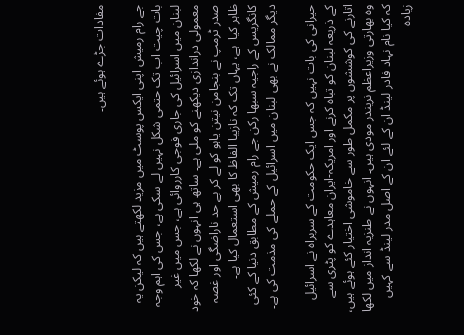مفادات جڑے ہوئے ہیں۔

جے رام رمیش اپنی ایکس پوسٹ میں مزید لکھتے ہیں کہ لیکن یہ بات چیت اب تک حتمی شکل نہیں لے سکی ہے، جس کی اہم وجہ لبنان میں اسرائیل کی جاری فوجی کارروائی ہے، جس میں غیر معمولی دراندازی دیکھنے کو ملی ہے۔ ساتھ ہی انہوں نے لکھا کہ خود صدر ٹرمپ نے بنجامن نیتن یاہو کو لے کر بے حد ناراضگی اور غصہ ظاہر کیا  ہے، یہاں تک کہ نازیبا الفاظ کا بھی استعمال کیا ہے۔ کانگریس کے راجیہ سبھا رکن جے رام رمیش کے مطابق دنیا کے کئی دیگر ممالک نے بھی لبنان میں اسرائیل کے حملے کی مذمت کی ہے۔

حیرانی کی بات نہیں کہ جس ایک حکومت کے سربراہ نے اسرائیل کے ذریعہ لبنان کو تباہ کرنے اور امریکہ-ایران معاہدے کو پٹری سے اتارنے کی کوششوں پر مکمل طور سے خاموشی اختیار کئے ہوئے ہیں، وہ بھارتی وزیراعظم نریندر مودی ہیں۔ انہوں نے طنزیہ انداز میں لکھا کہ کیا نام نہاد فادر لینڈ ان کے لئے ان کے اصل مدر لینڈ سے کہیں زیادہ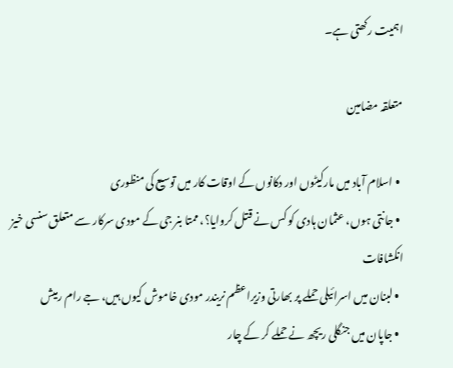اہمیت رکھتی ہے۔

متعلقہ مضامین

  • اسلام آباد میں مارکیٹوں اور دکانوں کے اوقات کار میں توسیع کی منظوری
  • جانتی ہوں، عثمان ہادی کو کس نے قتل کروایا؟، ممتا بنر جی کے مودی سرکار سے متعلق سنسی خیز انکشافات
  • لبنان میں اسرائیلی حملے پر بھارتی وزیراعظم نریندر مودی خاموش کیوں ہیں، جے رام رمیش
  • جاپان میں جنگلی ریچھ نے حملے کر کے چار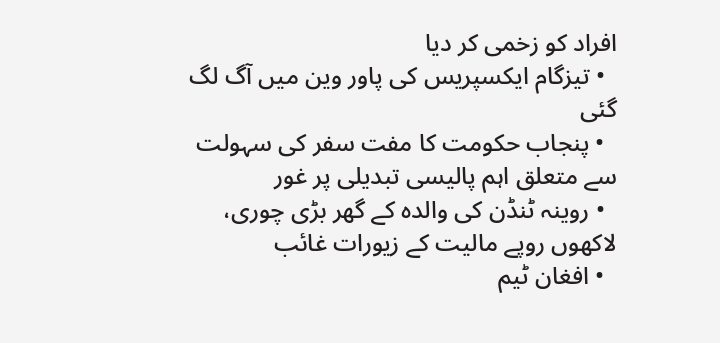افراد کو زخمی کر دیا
  • تیزگام ایکسپریس کی پاور وین میں آگ لگ گئی
  • پنجاب حکومت کا مفت سفر کی سہولت سے متعلق اہم پالیسی تبدیلی پر غور
  • روینہ ٹنڈن کی والدہ کے گھر بڑی چوری، لاکھوں روپے مالیت کے زیورات غائب
  • افغان ٹیم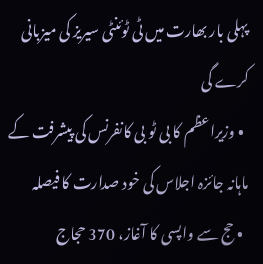پہلی بار بھارت میں ٹی ٹوئنٹی سیریز کی میزبانی کرے گی
  • وزیراعظم کا بی ٹو بی کانفرنس کی پیشرفت کے ماہانہ جائزہ اجلاس کی خود صدارت کا فیصلہ
  • حج سے واپسی کا آغاز، 370 حجاج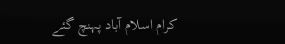کرام اسلام آباد پہنچ گئے